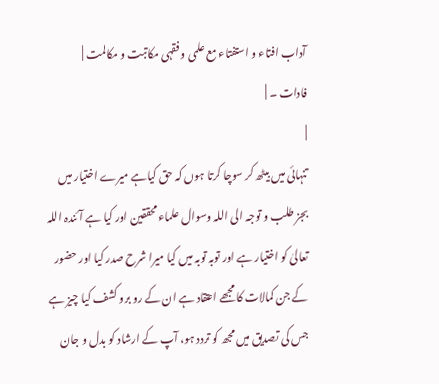آداب افتاء و استفتاء مع علمی و فقہی مکاتبت و مکالمت |
فادات ۔ |
|
تنہائی میں بیٹھ کر سوچا کرتا ہوں کہ حق کیاہے میرے اختیار میں بجز طلب و توجہ الی اللہ وسوال علماء محققین اور کیا ہے آئندہ اللہ تعالیٰ کو اختیار ہے اور توبہ توبہ میں کیا میرا شرح صدر کیا اور حضور کے جن کمالات کا مجھے اعتقاد ہے ان کے رو برو کشف کیا چیز ہے جس کی تصدیق میں مجھ کو تردد ہو، آپ کے ارشاد کو بدل و جان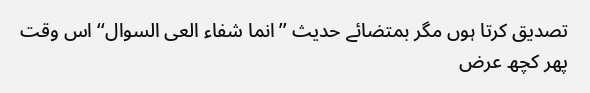تصدیق کرتا ہوں مگر بمتضائے حدیث ’’انما شفاء العی السوال‘‘ اس وقت پھر کچھ عرض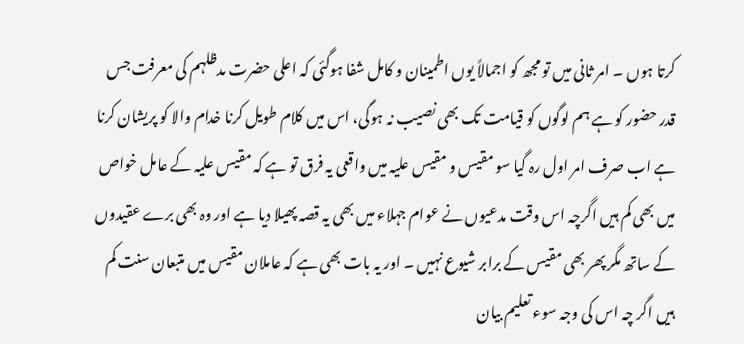کرتا ہوں ۔ امر ثانی میں تو مجھ کو اجمالاً یوں اطمینان و کامل شفا ہوگئی کہ اعلی حضرت مدظلہم کی معرفت جس قدر حضور کو ہے ہم لوگوں کو قیامت تک بھی نصیب نہ ہوگی، اس میں کلام طویل کرنا خدام والا کو پریشان کرنا ہے اب صرف امر اول رہ گیا سو مقیس و مقیس علیہ میں واقعی یہ فرق تو ہے کہ مقیس علیہ کے عامل خواص میں بھی کم ہیں اگرچہ اس وقت مدعیوں نے عوام جہلاء میں بھی یہ قصہ پھیلا دیا ہے اور وہ بھی برے عقیدوں کے ساتھ مگر پھر بھی مقیس کے برابر شیوع نہیں ۔ اور یہ بات بھی ہے کہ عاملان مقیس میں متبعان سنت کم ہیں اگر چہ اس کی وجہ سوء تعلیم بیان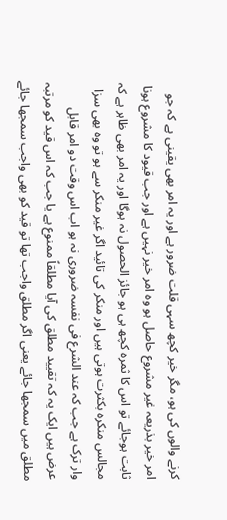کرنے والوں کی ہو، مگر خیر کچھ سہی قلت ضرور ہے اور یہ امر بھی یقینی ہے کہ جو امر خیر بذریعہ غیر مشروع حاصل ہو وہ امر خیر نہیں ہے اور جب قیود کا مشروع ہونا ثابت ہوجائے تو اس کا ثمرہ کچھ ہی ہو جائز الحصول نہ ہوگا اور یہ امر بھی ظاہر ہے کہ مجالس منکرہ بکثرت ہوتی ہیں اور منکر کی تائید اگر غیر منکر سے ہو تو وہ بھی سزا وار ترک ہے جب کہ عند الشرع فی نفسہ ضروری نہ ہو اب اس وقت دو امر قابل عرض ہیں ایک یہ کہ تقیید مطلق کی آیا مطلقاً ممنوع ہے یا جب کہ اس قید کو مرتبہ مطلق میں سمجھا جائے یعنی اگر مطلق واجب تھا تو قید کو بھی واجب سمجھا جائے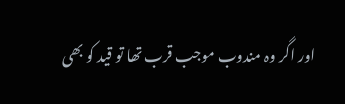اور اگر وہ مندوب موجب قرب تھا تو قید کو بھی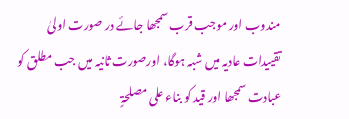مندوب اور موجب قرب سمجھا جائے در صورت اولیٰ تقییدات عادیہ میں شبہ ہوگا، اورصورت ثانیہ میں جب مطلق کو عبادت سمجھا اور قید کو بناء علی مصلحۃٍ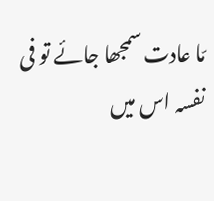مّا عادت سمجھا جائے تو فی نفسہ اس میں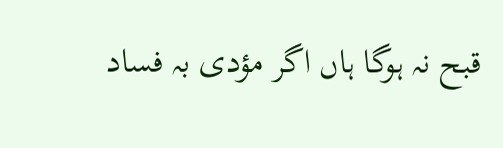قبح نہ ہوگا ہاں اگر مؤدی بہ فساد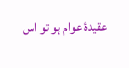عقیدۂ عوام ہو تو اس